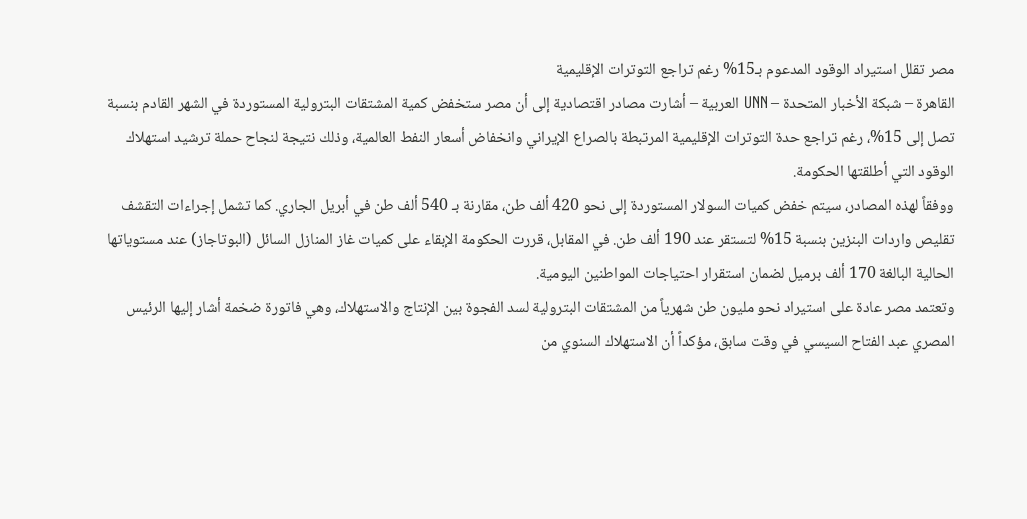مصر تقلل استيراد الوقود المدعوم بـ15% رغم تراجع التوترات الإقليمية
القاهرة – شبكة الأخبار المتحدة – UNN العربية – أشارت مصادر اقتصادية إلى أن مصر ستخفض كمية المشتقات البترولية المستوردة في الشهر القادم بنسبة تصل إلى 15%، رغم تراجع حدة التوترات الإقليمية المرتبطة بالصراع الإيراني وانخفاض أسعار النفط العالمية، وذلك نتيجة لنجاح حملة ترشيد استهلاك الوقود التي أطلقتها الحكومة.
ووفقاً لهذه المصادر، سيتم خفض كميات السولار المستوردة إلى نحو 420 ألف طن، مقارنة بـ 540 ألف طن في أبريل الجاري. كما تشمل إجراءات التقشف تقليص واردات البنزين بنسبة 15% لتستقر عند 190 ألف طن. في المقابل، قررت الحكومة الإبقاء على كميات غاز المنازل السائل (البوتاجاز) عند مستوياتها الحالية البالغة 170 ألف برميل لضمان استقرار احتياجات المواطنين اليومية.
وتعتمد مصر عادة على استيراد نحو مليون طن شهرياً من المشتقات البترولية لسد الفجوة بين الإنتاج والاستهلاك، وهي فاتورة ضخمة أشار إليها الرئيس المصري عبد الفتاح السيسي في وقت سابق، مؤكداً أن الاستهلاك السنوي من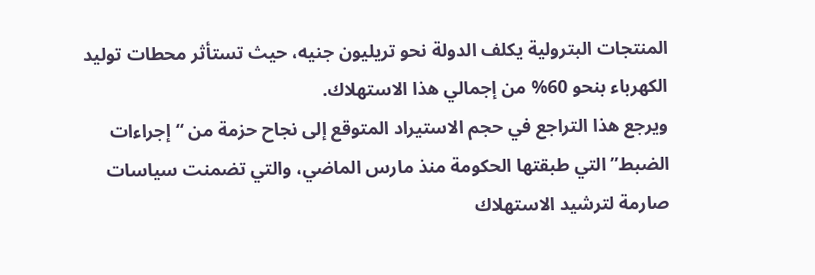المنتجات البترولية يكلف الدولة نحو تريليون جنيه، حيث تستأثر محطات توليد الكهرباء بنحو 60% من إجمالي هذا الاستهلاك.
ويرجع هذا التراجع في حجم الاستيراد المتوقع إلى نجاح حزمة من “إجراءات الضبط” التي طبقتها الحكومة منذ مارس الماضي، والتي تضمنت سياسات صارمة لترشيد الاستهلاك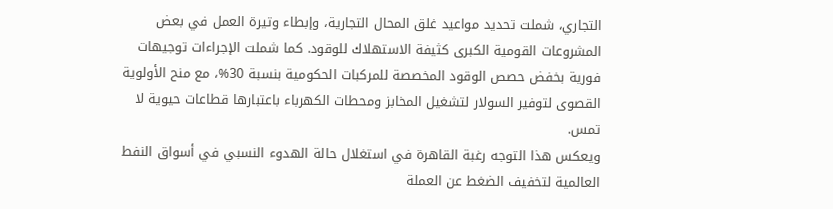التجاري، شملت تحديد مواعيد غلق المحال التجارية، وإبطاء وتيرة العمل في بعض المشروعات القومية الكبرى كثيفة الاستهلاك للوقود. كما شملت الإجراءات توجيهات فورية بخفض حصص الوقود المخصصة للمركبات الحكومية بنسبة 30%، مع منح الأولوية القصوى لتوفير السولار لتشغيل المخابز ومحطات الكهرباء باعتبارها قطاعات حيوية لا تمس.
ويعكس هذا التوجه رغبة القاهرة في استغلال حالة الهدوء النسبي في أسواق النفط العالمية لتخفيف الضغط عن العملة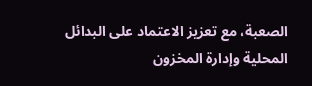الصعبة، مع تعزيز الاعتماد على البدائل المحلية وإدارة المخزون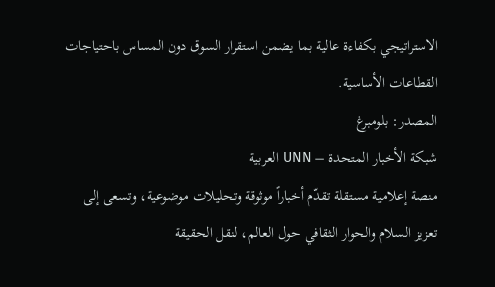الاستراتيجي بكفاءة عالية بما يضمن استقرار السوق دون المساس باحتياجات القطاعات الأساسية.
المصدر: بلومبرغ
شبكة الأخبار المتحدة – UNN العربية
منصة إعلامية مستقلة تقدّم أخباراً موثوقة وتحليلات موضوعية، وتسعى إلى تعزيز السلام والحوار الثقافي حول العالم، لنقل الحقيقة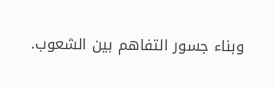وبناء جسور التفاهم بين الشعوب.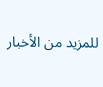للمزيد من الأخبار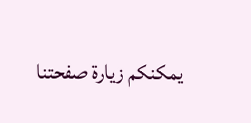يمكنكم زيارة صفحتنا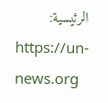الرئيسية:
https://un-news.org